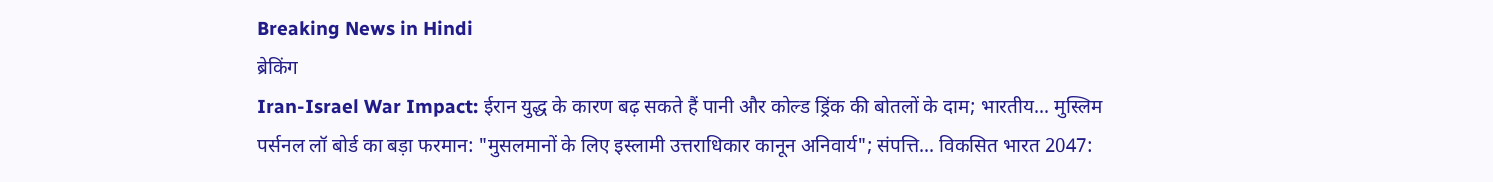Breaking News in Hindi
ब्रेकिंग
Iran-Israel War Impact: ईरान युद्ध के कारण बढ़ सकते हैं पानी और कोल्ड ड्रिंक की बोतलों के दाम; भारतीय... मुस्लिम पर्सनल लॉ बोर्ड का बड़ा फरमान: "मुसलमानों के लिए इस्लामी उत्तराधिकार कानून अनिवार्य"; संपत्ति... विकसित भारत 2047: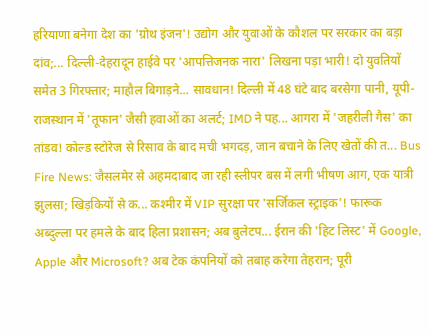हरियाणा बनेगा देश का 'ग्रोथ इंजन'! उद्योग और युवाओं के कौशल पर सरकार का बड़ा दांव;... दिल्ली-देहरादून हाईवे पर 'आपत्तिजनक नारा' लिखना पड़ा भारी! दो युवतियों समेत 3 गिरफ्तार; माहौल बिगाड़ने... सावधान! दिल्ली में 48 घंटे बाद बरसेगा पानी, यूपी-राजस्थान में 'तूफान' जैसी हवाओं का अलर्ट; IMD ने पह... आगरा में 'जहरीली गैस' का तांडव! कोल्ड स्टोरेज से रिसाव के बाद मची भगदड़, जान बचाने के लिए खेतों की त... Bus Fire News: जैसलमेर से अहमदाबाद जा रही स्लीपर बस में लगी भीषण आग, एक यात्री झुलसा; खिड़कियों से क... कश्मीर में VIP सुरक्षा पर 'सर्जिकल स्ट्राइक'! फारूक अब्दुल्ला पर हमले के बाद हिला प्रशासन; अब बुलेटप... ईरान की 'हिट लिस्ट' में Google, Apple और Microsoft? अब टेक कंपनियों को तबाह करेगा तेहरान; पूरी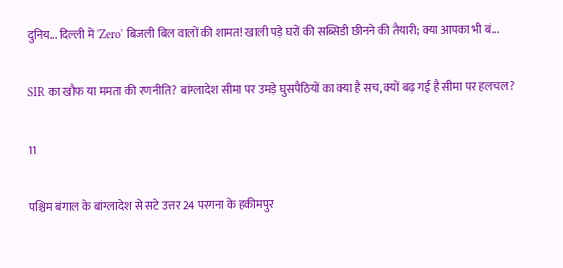दुनिय... दिल्ली में 'Zero' बिजली बिल वालों की शामत! खाली पड़े घरों की सब्सिडी छीनने की तैयारी; क्या आपका भी बं...

SIR का खौफ या ममता की रणनीति? बांग्लादेश सीमा पर उमड़े घुसपैठियों का क्या है सच, क्यों बढ़ गई है सीमा पर हलचल?

11

पश्चिम बंगाल के बांग्लादेश से सटे उत्तर 24 परगना के हकीमपुर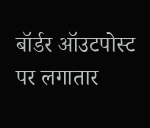बॉर्डर ऑउटपोस्ट पर लगातार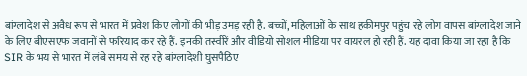बांग्लादेश से अवैध रूप से भारत में प्रवेश किए लोगों की भीड़ उमड़ रही है. बच्चों, महिलाओं के साथ हकीमपुर पहुंच रहे लोग वापस बांग्लादेश जाने के लिए बीएसएफ जवानों से फरियाद कर रहे हैं. इनकी तस्वीरें और वीडियो सोशल मीडिया पर वायरल हो रही हैं. यह दावा किया जा रहा है कि SIR के भय से भारत में लंबे समय से रह रहे बांग्लादेशी घुसपैठिए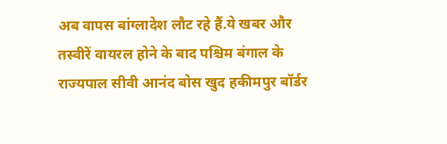अब वापस बांग्लादेश लौट रहे हैं.ये खबर और तस्वीरें वायरल होने के बाद पश्चिम बंगाल के राज्यपाल सीवी आनंद बोस खुद हकीमपुर बॉर्डर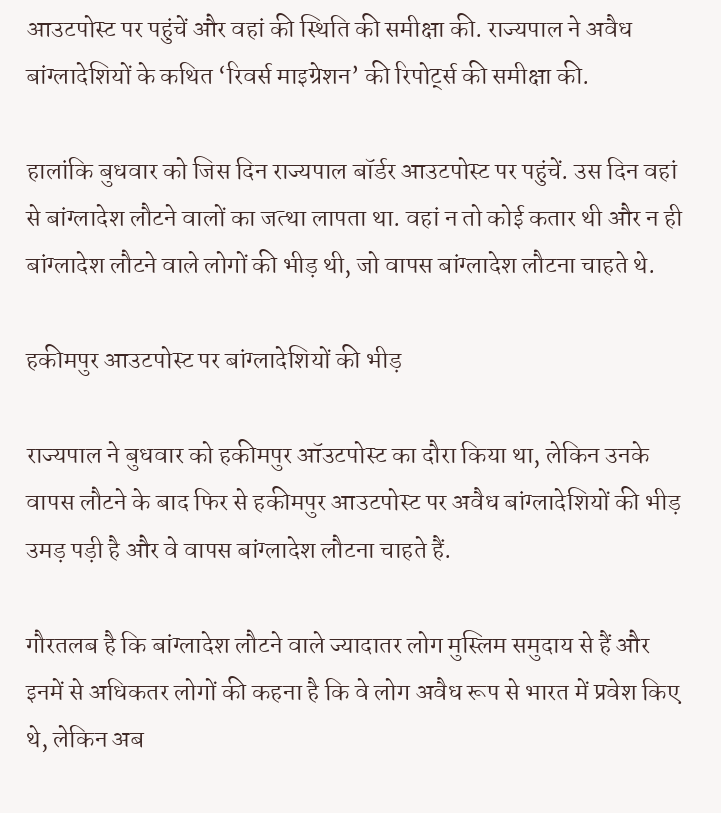आउटपोस्ट पर पहुंचें और वहां की स्थिति की समीक्षा की. राज्यपाल ने अवैध बांग्लादेशियों के कथित ‘रिवर्स माइग्रेशन’ की रिपोर्ट्स की समीक्षा की.

हालांकि बुधवार को जिस दिन राज्यपाल बॉर्डर आउटपोस्ट पर पहुंचें. उस दिन वहां से बांग्लादेश लौटने वालों का जत्था लापता था. वहां न तो कोई कतार थी और न ही बांग्लादेश लौटने वाले लोगों की भीड़ थी, जो वापस बांग्लादेश लौटना चाहते थे.

हकीमपुर आउटपोस्ट पर बांग्लादेशियों की भीड़

राज्यपाल ने बुधवार को हकीमपुर ऑउटपोस्ट का दौरा किया था, लेकिन उनके वापस लौटने के बाद फिर से हकीमपुर आउटपोस्ट पर अवैध बांग्लादेशियों की भीड़ उमड़ पड़ी है और वे वापस बांग्लादेश लौटना चाहते हैं.

गौरतलब है कि बांग्लादेश लौटने वाले ज्यादातर लोग मुस्लिम समुदाय से हैं और इनमें से अधिकतर लोगों की कहना है कि वे लोग अवैध रूप से भारत में प्रवेश किए थे, लेकिन अब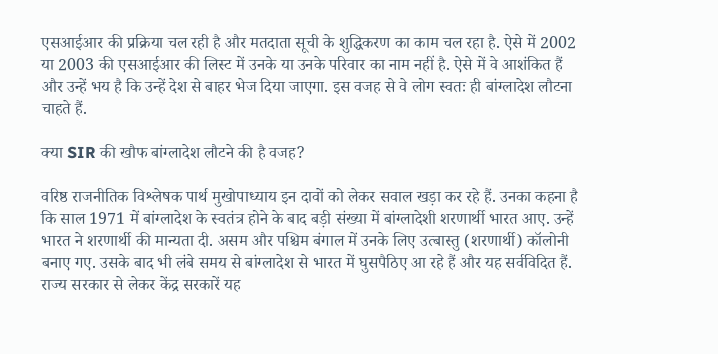एसआईआर की प्रक्रिया चल रही है और मतदाता सूची के शुद्धिकरण का काम चल रहा है. ऐसे में 2002 या 2003 की एसआईआर की लिस्ट में उनके या उनके परिवार का नाम नहीं है. ऐसे में वे आशंकित हैं और उन्हें भय है कि उन्हें देश से बाहर भेज दिया जाएगा. इस वजह से वे लोग स्वतः ही बांग्लादेश लौटना चाहते हैं.

क्या SIR की खौफ बांग्लादेश लौटने की है वजह?

वरिष्ठ राजनीतिक विश्लेषक पार्थ मुखोपाध्याय इन दावों को लेकर सवाल खड़ा कर रहे हैं. उनका कहना है कि साल 1971 में बांग्लादेश के स्वतंत्र होने के बाद बड़ी संख्या में बांग्लादेशी शरणार्थी भारत आए. उन्हें भारत ने शरणार्थी की मान्यता दी. असम और पश्चिम बंगाल में उनके लिए उत्बास्तु (शरणार्थी) कॉलोनी बनाए गए. उसके बाद भी लंबे समय से बांग्लादेश से भारत में घुसपैठिए आ रहे हैं और यह सर्वविदित हैं. राज्य सरकार से लेकर केंद्र सरकारें यह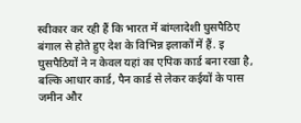स्वीकार कर रही हैं कि भारत में बांग्लादेशी घुसपैठिए बंगाल से होते हुए देश के विभिन्न इलाकों में हैं. इ घुसपैठियों ने न केवल यहां का एपिक कार्ड बना रखा है, बल्कि आधार कार्ड, पैन कार्ड से लेकर कईयों के पास जमीन और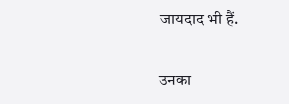जायदाद भी हैं.

उनका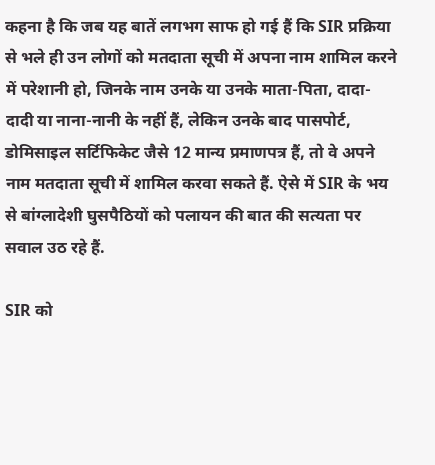कहना है कि जब यह बातें लगभग साफ हो गई हैं कि SIR प्रक्रिया से भले ही उन लोगों को मतदाता सूची में अपना नाम शामिल करने में परेशानी हो, जिनके नाम उनके या उनके माता-पिता, दादा-दादी या नाना-नानी के नहीं हैं, लेकिन उनके बाद पासपोर्ट, डोमिसाइल सर्टिफिकेट जैसे 12 मान्य प्रमाणपत्र हैं, तो वे अपने नाम मतदाता सूची में शामिल करवा सकते हैं. ऐसे में SIR के भय से बांग्लादेशी घुसपैठियों को पलायन की बात की सत्यता पर सवाल उठ रहे हैं.

SIR को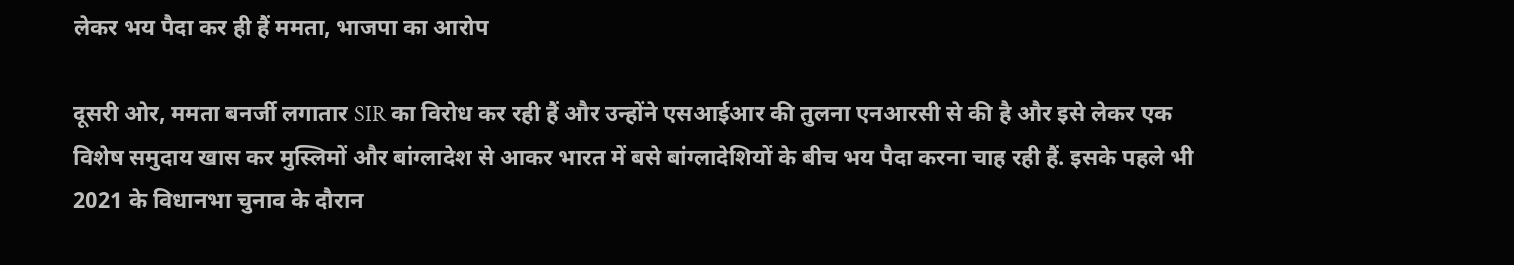लेकर भय पैदा कर ही हैं ममता, भाजपा का आरोप

दूसरी ओर, ममता बनर्जी लगातार SIR का विरोध कर रही हैं और उन्होंने एसआईआर की तुलना एनआरसी से की है और इसे लेकर एक विशेष समुदाय खास कर मुस्लिमों और बांग्लादेश से आकर भारत में बसे बांग्लादेशियों के बीच भय पैदा करना चाह रही हैं. इसके पहले भी 2021 के विधानभा चुनाव के दौरान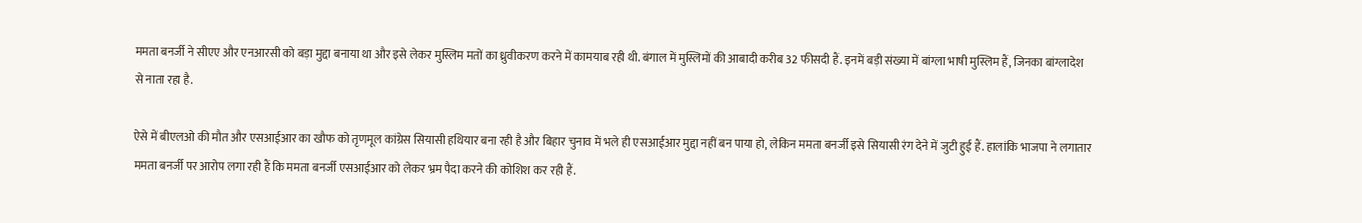ममता बनर्जी ने सीएए और एनआरसी को बड़ा मुद्दा बनाया था और इसे लेकर मुस्लिम मतों का ध्रुवीकरण करने में कामयाब रही थी. बंगाल में मुस्लिमों की आबादी करीब 32 फीसदी हैं. इनमें बड़ी संख्या में बांग्ला भाषी मुस्लिम हैं, जिनका बांग्लादेश से नाता रहा है.

ऐसे में बीएलओ की मौत और एसआईआर का खौफ को तृणमूल कांग्रेस सियासी हथियार बना रही है और बिहार चुनाव में भले ही एसआईआर मुद्दा नहीं बन पाया हो, लेकिन ममता बनर्जी इसे सियासी रंग देने में जुटी हुई हैं. हालांकि भाजपा ने लगातार ममता बनर्जी पर आरोप लगा रही हैं कि ममता बनर्जी एसआईआर को लेकर भ्रम पैदा करने की कोशिश कर रही हैं.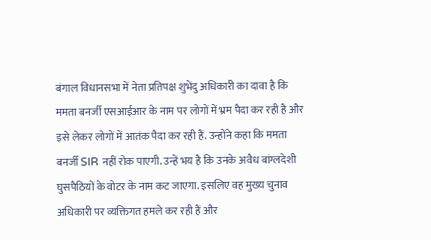बंगाल विधानसभा में नेता प्रतिपक्ष शुभेंदु अधिकारी का दावा है कि ममता बनर्जी एसआईआर के नाम पर लोगों में भ्रम पैदा कर रही है और इसे लेकर लोगों में आतंक पैदा कर रही हैं. उन्होंने कहा कि ममता बनर्जी SIR नहीं रोक पाएगी. उन्हें भय है कि उनके अवैध बांग्लदेशी घुसपैठियों के वोटर के नाम कट जाएगा. इसलिए वह मुख्य चुनाव अधिकारी पर व्यक्तिगत हमले कर रही हैं और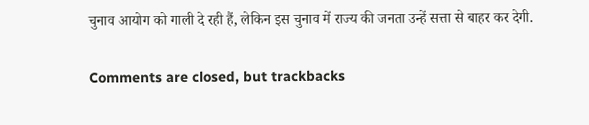चुनाव आयोग को गाली दे रही हैं, लेकिन इस चुनाव में राज्य की जनता उन्हें सत्ता से बाहर कर देगी.

Comments are closed, but trackbacks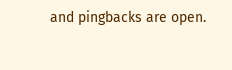and pingbacks are open.